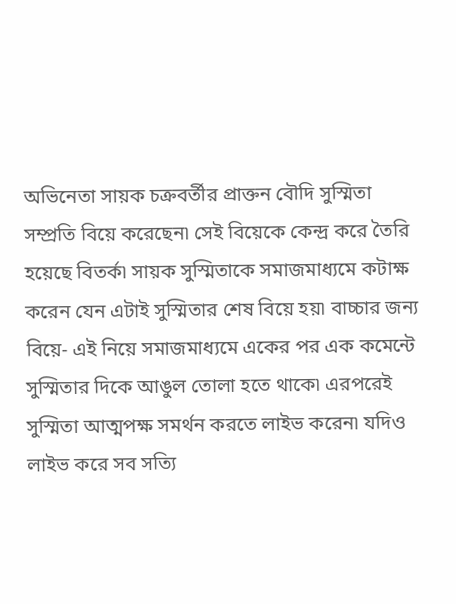অভিনেতা সায়ক চক্রবর্তীর প্রাক্তন বৌদি সুস্মিতা সম্প্রতি বিয়ে করেছেন৷ সেই বিয়েকে কেন্দ্র করে তৈরি হয়েছে বিতর্ক৷ সায়ক সুস্মিতাকে সমাজমাধ্যমে কটাক্ষ করেন যেন এটাই সুস্মিতার শেষ বিয়ে হয়৷ বাচ্চার জন্য বিয়ে- এই নিয়ে সমাজমাধ্যমে একের পর এক কমেন্টে সুস্মিতার দিকে আঙুল তোলা হতে থাকে৷ এরপরেই সুস্মিতা আত্মপক্ষ সমর্থন করতে লাইভ করেন৷ যদিও লাইভ করে সব সত্যি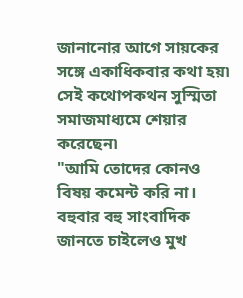জানানোর আগে সায়কের সঙ্গে একাধিকবার কথা হয়৷ সেই কথোপকথন সুস্মিতা সমাজমাধ্যমে শেয়ার করেছেন৷
"আমি তোদের কোনও বিষয় কমেন্ট করি না। বহুবার বহু সাংবাদিক জানতে চাইলেও মুখ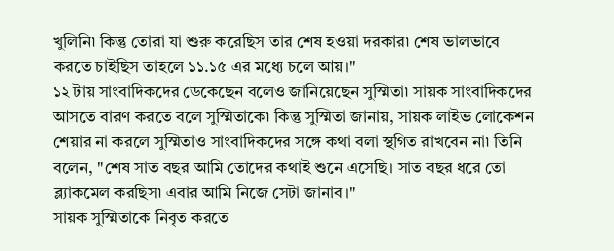খুলিনি৷ কিন্তু তোরা যা শুরু করেছিস তার শেষ হওয়া দরকার৷ শেষ ভালভাবে করতে চাইছিস তাহলে ১১.১৫ এর মধ্যে চলে আয়।"
১২ টায় সাংবাদিকদের ডেকেছেন বলেও জানিয়েছেন সুস্মিতা৷ সায়ক সাংবাদিকদের আসতে বারণ করতে বলে সুস্মিতাকে৷ কিন্তু সুস্মিতা জানায়, সায়ক লাইভ লোকেশন শেয়ার না করলে সুস্মিতাও সাংবাদিকদের সঙ্গে কথা বলা স্থগিত রাখবেন না৷ তিনি বলেন, "শেষ সাত বছর আমি তোদের কথাই শুনে এসেছি। সাত বছর ধরে তো ব্ল্যাকমেল করছিস৷ এবার আমি নিজে সেটা জানাব।"
সায়ক সুস্মিতাকে নিবৃত করতে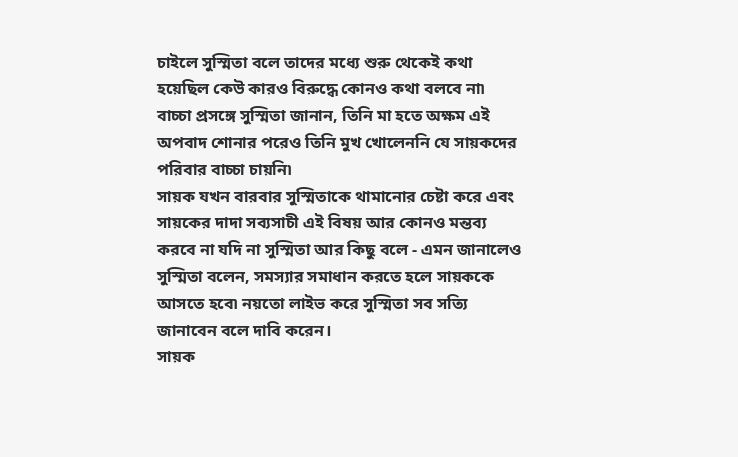চাইলে সুস্মিতা বলে তাদের মধ্যে শুরু থেকেই কথা হয়েছিল কেউ কারও বিরুদ্ধে কোনও কথা বলবে না৷
বাচ্চা প্রসঙ্গে সুস্মিতা জানান, তিনি মা হতে অক্ষম এই অপবাদ শোনার পরেও তিনি মুখ খোলেননি যে সায়কদের পরিবার বাচ্চা চায়নি৷
সায়ক যখন বারবার সুস্মিতাকে থামানোর চেষ্টা করে এবং সায়কের দাদা সব্যসাচী এই বিষয় আর কোনও মন্তব্য করবে না যদি না সুস্মিতা আর কিছু বলে - এমন জানালেও সুস্মিতা বলেন, সমস্যার সমাধান করতে হলে সায়ককে আসতে হবে৷ নয়তো লাইভ করে সুস্মিতা সব সত্যি জানাবেন বলে দাবি করেন।
সায়ক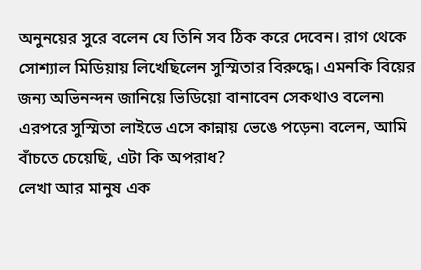অনুনয়ের সুরে বলেন যে তিনি সব ঠিক করে দেবেন। রাগ থেকে সোশ্যাল মিডিয়ায় লিখেছিলেন সুস্মিতার বিরুদ্ধে। এমনকি বিয়ের জন্য অভিনন্দন জানিয়ে ভিডিয়ো বানাবেন সেকথাও বলেন৷
এরপরে সুস্মিতা লাইভে এসে কান্নায় ভেঙে পড়েন৷ বলেন, আমি বাঁচতে চেয়েছি, এটা কি অপরাধ?
লেখা আর মানুষ এক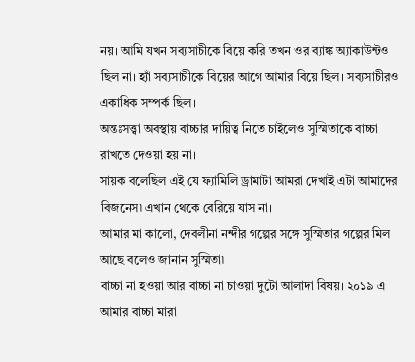নয়। আমি যখন সব্যসাচীকে বিয়ে করি তখন ওর ব্যাঙ্ক অ্যাকাউন্টও ছিল না। হ্যাঁ সব্যসাচীকে বিয়ের আগে আমার বিয়ে ছিল। সব্যসাচীরও একাধিক সম্পর্ক ছিল।
অন্তঃসত্ত্বা অবস্থায় বাচ্চার দায়িত্ব নিতে চাইলেও সুস্মিতাকে বাচ্চা রাখতে দেওয়া হয় না।
সায়ক বলেছিল এই যে ফ্যামিলি ড্রামাটা আমরা দেখাই এটা আমাদের বিজনেস৷ এখান থেকে বেরিয়ে যাস না।
আমার মা কালো, দেবলীনা নন্দীর গল্পের সঙ্গে সুস্মিতার গল্পের মিল আছে বলেও জানান সুস্মিতা৷
বাচ্চা না হওয়া আর বাচ্চা না চাওয়া দুটো আলাদা বিষয়। ২০১৯ এ আমার বাচ্চা মারা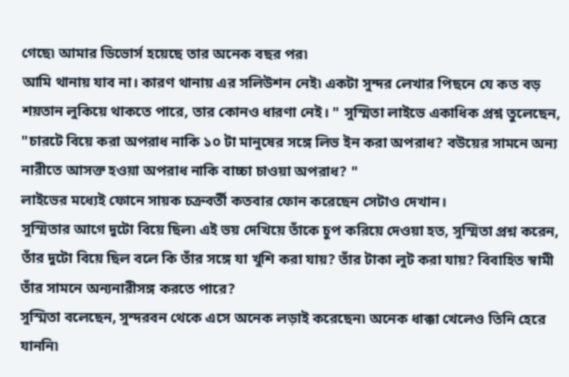গেছে৷ আমার ডিভোর্স হয়েছে তার অনেক বছর পর৷
আমি থানায় যাব না। কারণ থানায় এর সলিউশন নেই৷ একটা সুন্দর লেখার পিছনে যে কত বড় শয়তান লুকিয়ে থাকতে পারে, তার কোনও ধারণা নেই। " সুস্মিতা লাইভে একাধিক প্রশ্ন তুলেছেন, "চারটে বিয়ে করা অপরাধ নাকি ১০ টা মানুষের সঙ্গে লিভ ইন করা অপরাধ? বউয়ের সামনে অন্য নারীতে আসক্ত হওয়া অপরাধ নাকি বাচ্চা চাওয়া অপরাধ? "
লাইভের মধ্যেই ফোনে সায়ক চক্রবর্তী কতবার ফোন করেছেন সেটাও দেখান।
সুস্মিতার আগে দুটো বিয়ে ছিল৷ এই ভয় দেখিয়ে তাঁকে চুপ করিয়ে দেওয়া হত, সুস্মিতা প্রশ্ন করেন, তাঁর দুটো বিয়ে ছিল বলে কি তাঁর সঙ্গে যা খুশি করা যায়? তাঁর টাকা লুট করা যায়? বিবাহিত স্বামী তাঁর সামনে অন্যনারীসঙ্গ করতে পারে?
সুস্মিতা বলেছেন, সুন্দরবন থেকে এসে অনেক লড়াই করেছেন৷ অনেক ধাক্কা খেলেও তিনি হেরে যাননি৷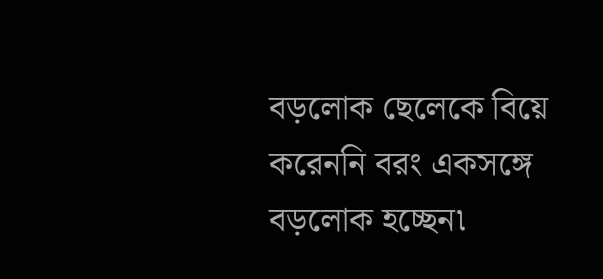বড়লোক ছেলেকে বিয়ে করেননি বরং একসঙ্গে বড়লোক হচ্ছেন৷